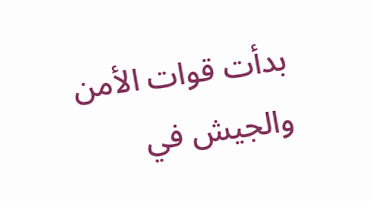بدأت قوات الأمن والجيش في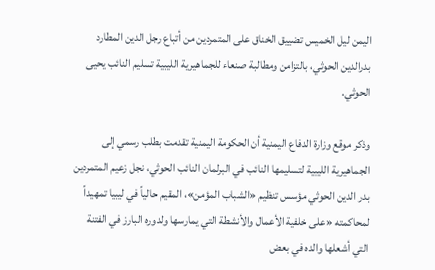اليمن ليل الخميس تضييق الخناق على المتمردين من أتباع رجل الدين المطارد بدرالدين الحوثي، بالتزامن ومطالبة صنعاء للجماهيرية الليبية تسليم النائب يحيى الحوثي.

وذكر موقع وزارة الدفاع اليمنية أن الحكومة اليمنية تقدمت بطلب رسمي إلى الجماهيرية الليبية لتسليمها النائب في البرلمان النائب الحوثي، نجل زعيم المتمردين بدر الدين الحوثي مؤسس تنظيم «الشباب المؤمن»، المقيم حالياً في ليبيا تمهيداً لمحاكمته «على خلفية الأعمال والأنشطة التي يمارسها ولدوره البارز في الفتنة التي أشعلها والده في بعض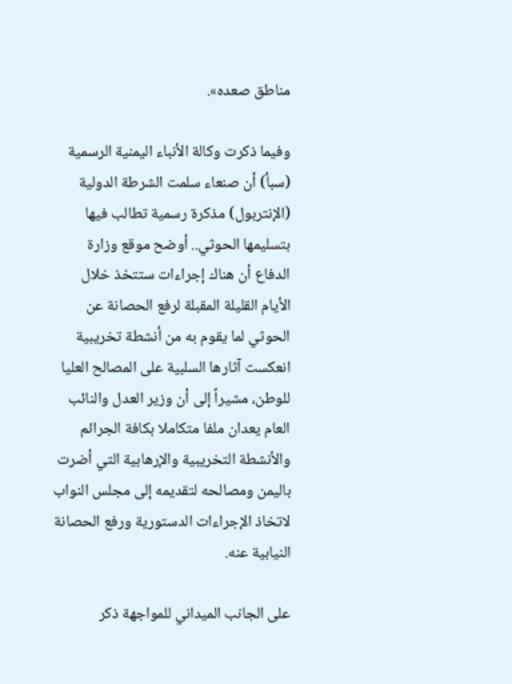مناطق صعده».

وفيما ذكرت وكالة الأنباء اليمنية الرسمية (سبأ) أن صنعاء سلمت الشرطة الدولية (الإنتربول) مذكرة رسمية تطالب فيها بتسليمها الحوثي.. أوضح موقع وزارة الدفاع أن هناك إجراءات ستتخذ خلال الأيام القليلة المقبلة لرفع الحصانة عن الحوثي لما يقوم به من أنشطة تخريبية انعكست آثارها السلبية على المصالح العليا للوطن، مشيراً إلى أن وزير العدل والنائب العام يعدان ملفا متكاملا بكافة الجرائم والأنشطة التخريبية والإرهابية التي أضرت باليمن ومصالحه لتقديمه إلى مجلس النواب لاتخاذ الإجراءات الدستورية ورفع الحصانة النيابية عنه.

على الجانب الميداني للمواجهة ذكر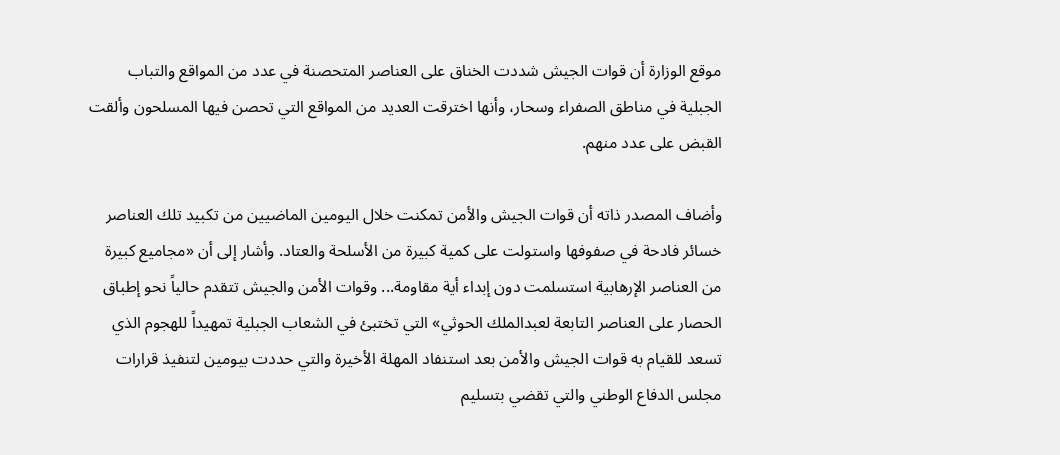موقع الوزارة أن قوات الجيش شددت الخناق على العناصر المتحصنة في عدد من المواقع والتباب الجبلية في مناطق الصفراء وسحار، وأنها اخترقت العديد من المواقع التي تحصن فيها المسلحون وألقت القبض على عدد منهم.

وأضاف المصدر ذاته أن قوات الجيش والأمن تمكنت خلال اليومين الماضيين من تكبيد تلك العناصر خسائر فادحة في صفوفها واستولت على كمية كبيرة من الأسلحة والعتاد. وأشار إلى أن «مجاميع كبيرة من العناصر الإرهابية استسلمت دون إبداء أية مقاومة... وقوات الأمن والجيش تتقدم حالياً نحو إطباق الحصار على العناصر التابعة لعبدالملك الحوثي» التي تختبئ في الشعاب الجبلية تمهيداً للهجوم الذي تسعد للقيام به قوات الجيش والأمن بعد استنفاد المهلة الأخيرة والتي حددت بيومين لتنفيذ قرارات مجلس الدفاع الوطني والتي تقضي بتسليم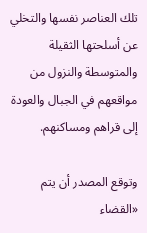تلك العناصر نفسها والتخلي عن أسلحتها الثقيلة والمتوسطة والنزول من مواقعهم في الجبال والعودة إلى قراهم ومساكنهم.

وتوقع المصدر أن يتم «القضاء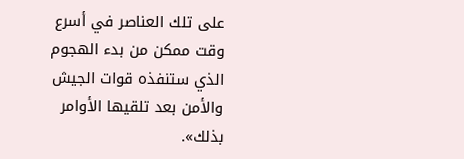على تلك العناصر في أسرع وقت ممكن من بدء الهجوم الذي ستنفذه قوات الجيش والأمن بعد تلقيها الأوامر بذلك».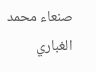صنعاء محمد الغباري